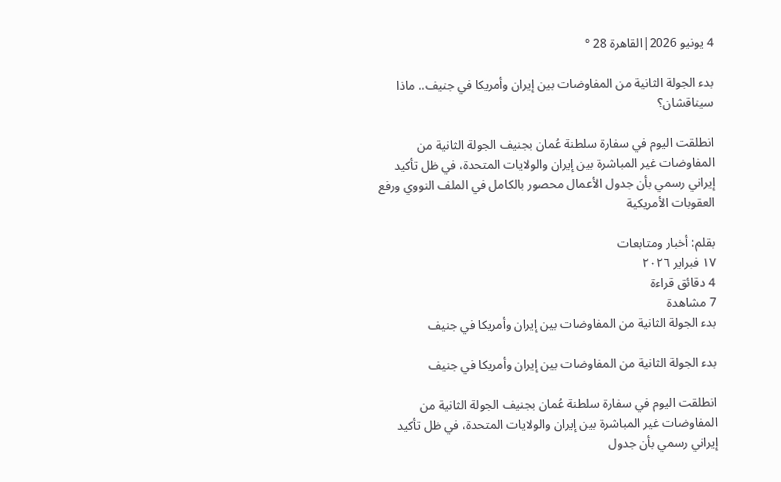4 يونيو 2026|القاهرة 28 °

بدء الجولة الثانية من المفاوضات بين إيران وأمريكا في جنيف.. ماذا سيناقشان؟

انطلقت اليوم في سفارة سلطنة عُمان بجنيف الجولة الثانية من المفاوضات غير المباشرة بين إيران والولايات المتحدة، في ظل تأكيد إيراني رسمي بأن جدول الأعمال محصور بالكامل في الملف النووي ورفع العقوبات الأمريكية

بقلم: أخبار ومتابعات
١٧ فبراير ٢٠٢٦
4 دقائق قراءة
7 مشاهدة
بدء الجولة الثانية من المفاوضات بين إيران وأمريكا في جنيف

بدء الجولة الثانية من المفاوضات بين إيران وأمريكا في جنيف

انطلقت اليوم في سفارة سلطنة عُمان بجنيف الجولة الثانية من المفاوضات غير المباشرة بين إيران والولايات المتحدة، في ظل تأكيد إيراني رسمي بأن جدول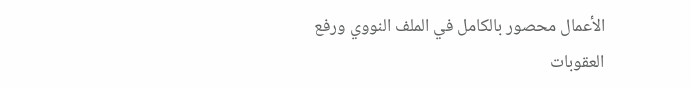الأعمال محصور بالكامل في الملف النووي ورفع العقوبات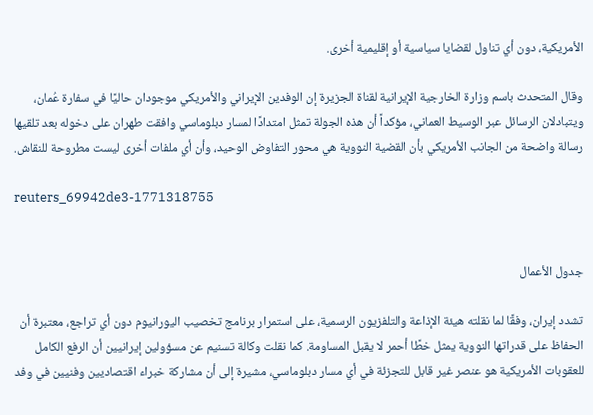الأمريكية، دون أي تناول لقضايا سياسية أو إقليمية أخرى.

وقال المتحدث باسم وزارة الخارجية الإيرانية لقناة الجزيرة إن الوفدين الإيراني والأمريكي موجودان حاليًا في سفارة عُمان، ويتبادلان الرسائل عبر الوسيط العماني، مؤكداً أن هذه الجولة تمثل امتدادًا لمسار دبلوماسي وافقت طهران على دخوله بعد تلقيها رسالة واضحة من الجانب الأمريكي بأن القضية النووية هي محور التفاوض الوحيد، وأن أي ملفات أخرى ليست مطروحة للنقاش.

reuters_69942de3-1771318755


جدول الأعمال

تشدد إيران، وفقًا لما نقلته هيئة الإذاعة والتلفزيون الرسمية، على استمرار برنامج تخصيب اليورانيوم دون أي تراجع، معتبرة أن الحفاظ على قدراتها النووية يمثل خطًا أحمر لا يقبل المساومة. كما نقلت وكالة تسنيم عن مسؤولين إيرانيين أن الرفع الكامل للعقوبات الأمريكية هو عنصر غير قابل للتجزئة في أي مسار دبلوماسي، مشيرة إلى أن مشاركة خبراء اقتصاديين وفنيين في وفد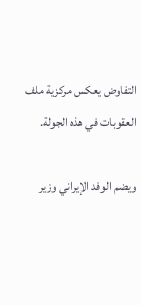التفاوض يعكس مركزية ملف العقوبات في هذه الجولة.

ويضم الوفد الإيراني وزير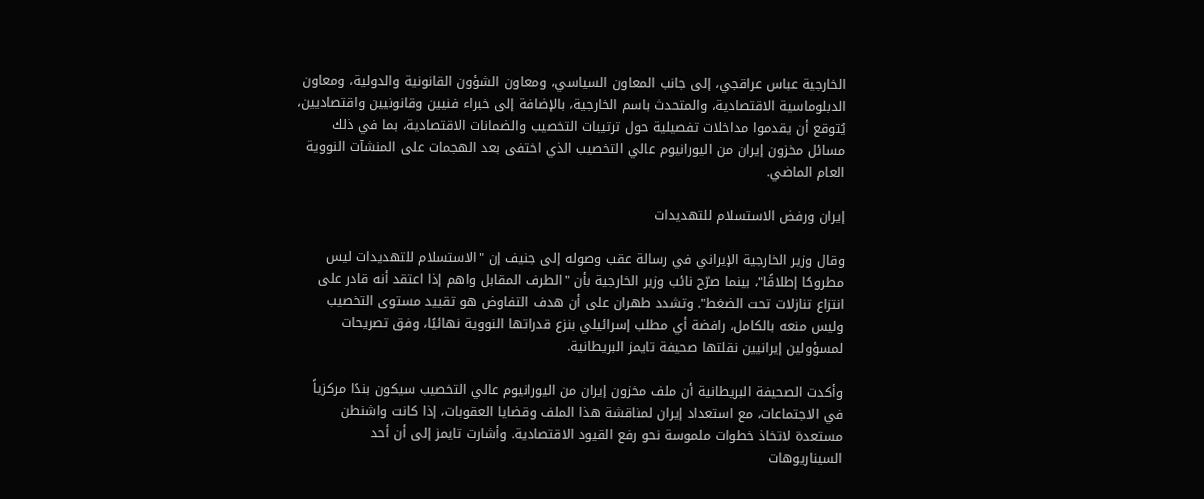الخارجية عباس عراقجي، إلى جانب المعاون السياسي، ومعاون الشؤون القانونية والدولية، ومعاون الدبلوماسية الاقتصادية، والمتحدث باسم الخارجية، بالإضافة إلى خبراء فنيين وقانونيين واقتصاديين، يُتوقع أن يقدموا مداخلات تفصيلية حول ترتيبات التخصيب والضمانات الاقتصادية، بما في ذلك مسائل مخزون إيران من اليورانيوم عالي التخصيب الذي اختفى بعد الهجمات على المنشآت النووية العام الماضي.

إيران ورفض الاستسلام للتهديدات

وقال وزير الخارجية الإيراني في رسالة عقب وصوله إلى جنيف إن "الاستسلام للتهديدات ليس مطروحًا إطلاقًا"، بينما صرّح نائب وزير الخارجية بأن "الطرف المقابل واهم إذا اعتقد أنه قادر على انتزاع تنازلات تحت الضغط". وتشدد طهران على أن هدف التفاوض هو تقييد مستوى التخصيب وليس منعه بالكامل، رافضة أي مطلب إسرائيلي بنزع قدراتها النووية نهائيًا، وفق تصريحات لمسؤولين إيرانيين نقلتها صحيفة تايمز البريطانية.

وأكدت الصحيفة البريطانية أن ملف مخزون إيران من اليورانيوم عالي التخصيب سيكون بندًا مركزياً في الاجتماعات، مع استعداد إيران لمناقشة هذا الملف وقضايا العقوبات، إذا كانت واشنطن مستعدة لاتخاذ خطوات ملموسة نحو رفع القيود الاقتصادية. وأشارت تايمز إلى أن أحد السيناريوهات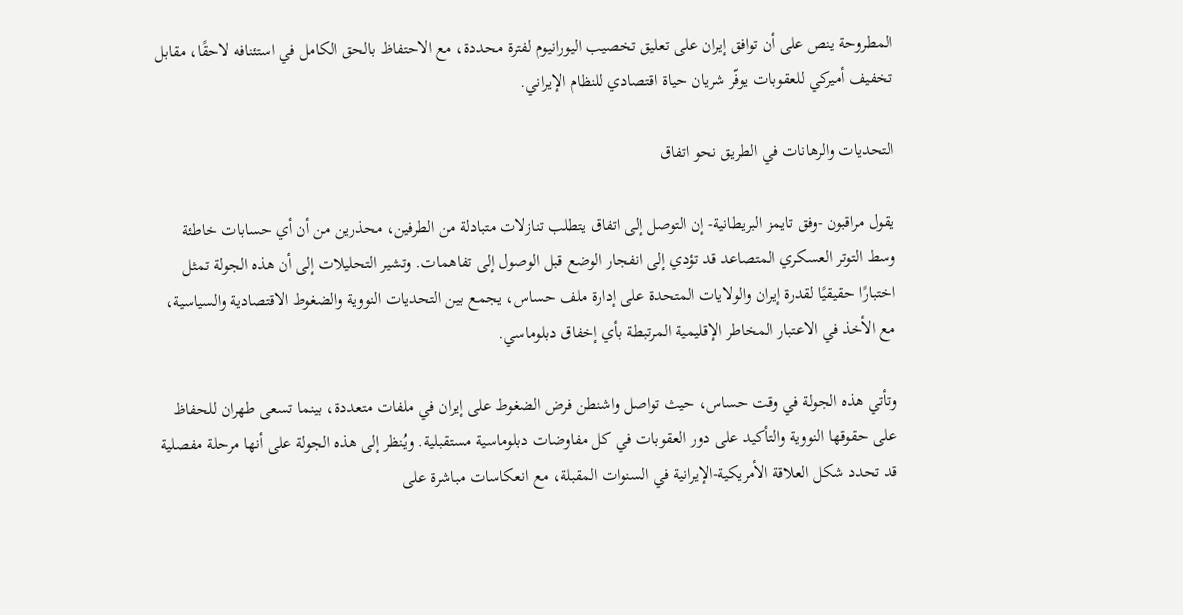المطروحة ينص على أن توافق إيران على تعليق تخصيب اليورانيوم لفترة محددة، مع الاحتفاظ بالحق الكامل في استئنافه لاحقًا، مقابل تخفيف أميركي للعقوبات يوفّر شريان حياة اقتصادي للنظام الإيراني.

التحديات والرهانات في الطريق نحو اتفاق

يقول مراقبون -وفق تايمز البريطانية- إن التوصل إلى اتفاق يتطلب تنازلات متبادلة من الطرفين، محذرين من أن أي حسابات خاطئة وسط التوتر العسكري المتصاعد قد تؤدي إلى انفجار الوضع قبل الوصول إلى تفاهمات. وتشير التحليلات إلى أن هذه الجولة تمثل اختبارًا حقيقيًا لقدرة إيران والولايات المتحدة على إدارة ملف حساس، يجمع بين التحديات النووية والضغوط الاقتصادية والسياسية، مع الأخذ في الاعتبار المخاطر الإقليمية المرتبطة بأي إخفاق دبلوماسي.

وتأتي هذه الجولة في وقت حساس، حيث تواصل واشنطن فرض الضغوط على إيران في ملفات متعددة، بينما تسعى طهران للحفاظ على حقوقها النووية والتأكيد على دور العقوبات في كل مفاوضات دبلوماسية مستقبلية. ويُنظر إلى هذه الجولة على أنها مرحلة مفصلية قد تحدد شكل العلاقة الأمريكية-الإيرانية في السنوات المقبلة، مع انعكاسات مباشرة على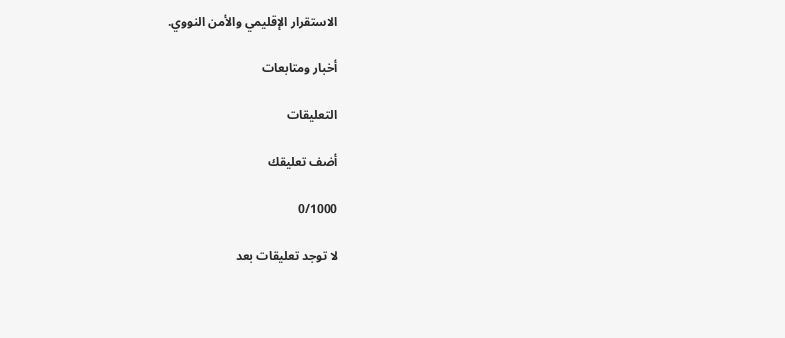الاستقرار الإقليمي والأمن النووي.

أخبار ومتابعات

التعليقات

أضف تعليقك

0/1000

لا توجد تعليقات بعد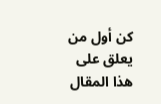كن أول من يعلق على هذا المقال